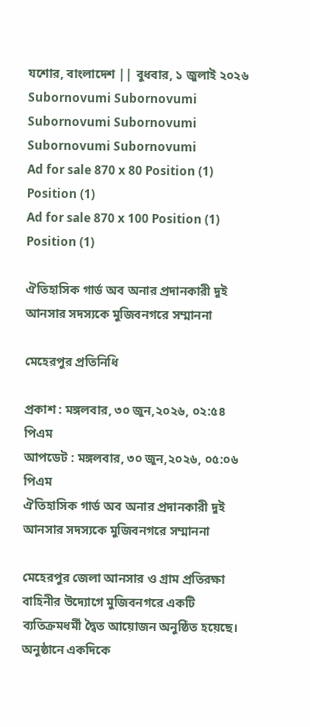যশোর, বাংলাদেশ || বুধবার, ১ জুলাই ২০২৬
Subornovumi Subornovumi Subornovumi Subornovumi Subornovumi Subornovumi
Ad for sale 870 x 80 Position (1)
Position (1)
Ad for sale 870 x 100 Position (1)
Position (1)

ঐতিহাসিক গার্ড অব অনার প্রদানকারী দুই আনসার সদস্যকে মুজিবনগরে সম্মাননা

মেহেরপুর প্রতিনিধি

প্রকাশ : মঙ্গলবার, ৩০ জুন,২০২৬, ০২:৫৪ পিএম
আপডেট : মঙ্গলবার, ৩০ জুন,২০২৬, ০৫:০৬ পিএম
ঐতিহাসিক গার্ড অব অনার প্রদানকারী দুই আনসার সদস্যকে মুজিবনগরে সম্মাননা

মেহেরপুর জেলা আনসার ও গ্রাম প্রতিরক্ষা বাহিনীর উদ্যোগে মুজিবনগরে একটি ব্যতিক্রমধর্মী দ্বৈত আয়োজন অনুষ্ঠিত হয়েছে। অনুষ্ঠানে একদিকে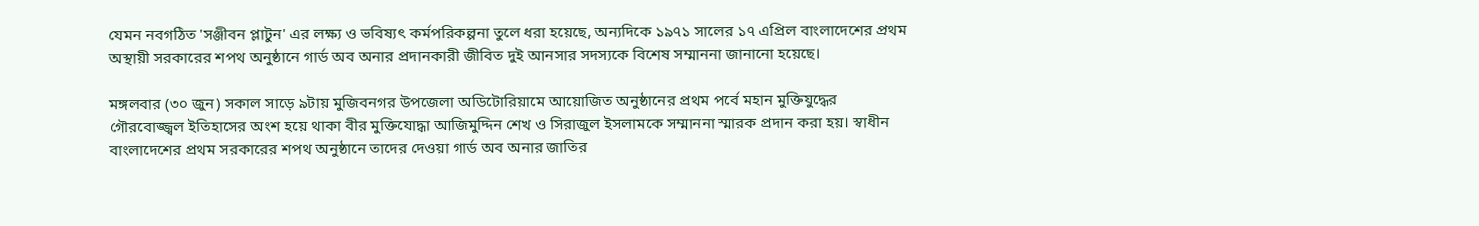যেমন নবগঠিত 'সঞ্জীবন প্লাটুন' এর লক্ষ্য ও ভবিষ্যৎ কর্মপরিকল্পনা তুলে ধরা হয়েছে, অন্যদিকে ১৯৭১ সালের ১৭ এপ্রিল বাংলাদেশের প্রথম অস্থায়ী সরকারের শপথ অনুষ্ঠানে গার্ড অব অনার প্রদানকারী জীবিত দুই আনসার সদস্যকে বিশেষ সম্মাননা জানানো হয়েছে।

মঙ্গলবার (৩০ জুন) সকাল সাড়ে ৯টায় মুজিবনগর উপজেলা অডিটোরিয়ামে আয়োজিত অনুষ্ঠানের প্রথম পর্বে মহান মুক্তিযুদ্ধের গৌরবোজ্জ্বল ইতিহাসের অংশ হয়ে থাকা বীর মুক্তিযোদ্ধা আজিমুদ্দিন শেখ ও সিরাজুল ইসলামকে সম্মাননা স্মারক প্রদান করা হয়। স্বাধীন বাংলাদেশের প্রথম সরকারের শপথ অনুষ্ঠানে তাদের দেওয়া গার্ড অব অনার জাতির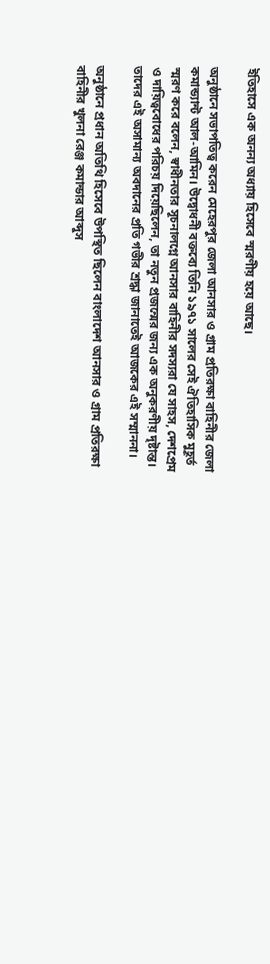ইতিহাসে এক অনন্য অধ্যায় হিসেবে স্মরণীয় হয়ে আছে।

অনুষ্ঠানে সভাপতিত্ব করেন মেহেরপুর জেলা আনসার ও গ্রাম প্রতিরক্ষা বাহিনীর জেলা কমান্ড্যান্ট আল-আমিন। উদ্বোধনী বক্তব্যে তিনি ১৯৭১ সালের সেই ঐতিহাসিক মুহূর্ত স্মরণ করে বলেন, স্বাধীনতার সূচনালগ্নে আনসার বাহিনীর সদস্যরা যে সাহস, দেশপ্রেম ও দায়িত্ববোধের পরিচয় দিয়েছিলেন, তা নতুন প্রজন্মের জন্য এক অনুকরণীয় দৃষ্টান্ত। তাদের এই অসামান্য অবদানের প্রতি গভীর শ্রদ্ধা জানাতেই আজকের এই সম্মাননা।

অনুষ্ঠানে প্রধান অতিথি হিসেবে উপস্থিত ছিলেন বাংলাদেশ আনসার ও গ্রাম প্রতিরক্ষা বাহিনীর খুলনা রেঞ্জ কমান্ডার আব্দুস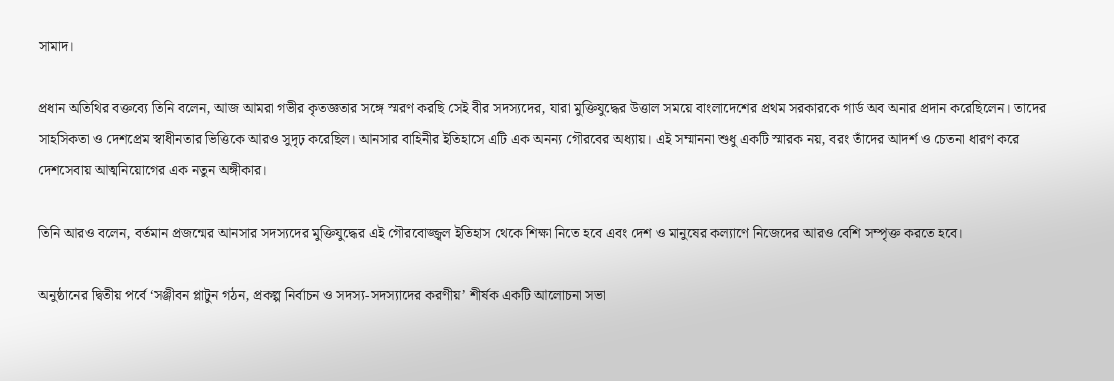সামাদ।

প্রধান অতিথির বক্তব্যে তিনি বলেন, আজ আমরা গভীর কৃতজ্ঞতার সঙ্গে স্মরণ করছি সেই বীর সদস্যদের, যারা মুক্তিযুদ্ধের উত্তাল সময়ে বাংলাদেশের প্রথম সরকারকে গার্ড অব অনার প্রদান করেছিলেন। তাদের সাহসিকতা ও দেশপ্রেম স্বাধীনতার ভিত্তিকে আরও সুদৃঢ় করেছিল। আনসার বাহিনীর ইতিহাসে এটি এক অনন্য গৌরবের অধ্যায়। এই সম্মাননা শুধু একটি স্মারক নয়, বরং তাঁদের আদর্শ ও চেতনা ধারণ করে দেশসেবায় আত্মনিয়োগের এক নতুন অঙ্গীকার।

তিনি আরও বলেন, বর্তমান প্রজন্মের আনসার সদস্যদের মুক্তিযুদ্ধের এই গৌরবোজ্জ্বল ইতিহাস থেকে শিক্ষা নিতে হবে এবং দেশ ও মানুষের কল্যাণে নিজেদের আরও বেশি সম্পৃক্ত করতে হবে।

অনুষ্ঠানের দ্বিতীয় পর্বে ‘সঞ্জীবন প্লাটুন গঠন, প্রকল্প নির্বাচন ও সদস্য-সদস্যাদের করণীয়’ শীর্ষক একটি আলোচনা সভা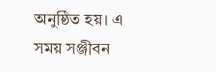অনুষ্ঠিত হয়। এ সময় সঞ্জীবন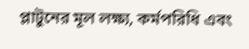প্লাটুনের মূল লক্ষ্য, কর্মপরিধি এবং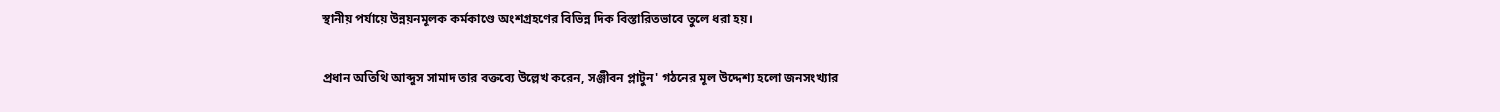স্থানীয় পর্যায়ে উন্নয়নমূলক কর্মকাণ্ডে অংশগ্রহণের বিভিন্ন দিক বিস্তারিতভাবে তুলে ধরা হয়।

প্রধান অতিথি আব্দুস সামাদ তার বক্তব্যে উল্লেখ করেন, সঞ্জীবন প্লাটুন' গঠনের মূল উদ্দেশ্য হলো জনসংখ্যার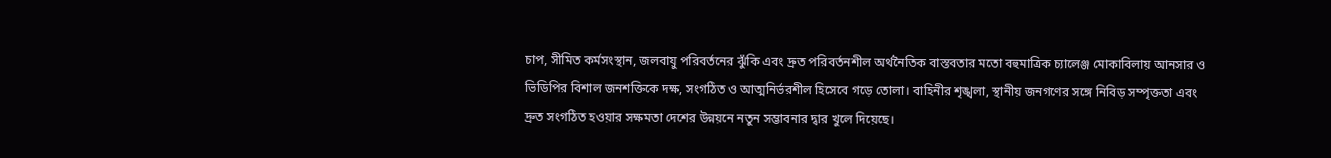চাপ, সীমিত কর্মসংস্থান, জলবায়ু পরিবর্তনের ঝুঁকি এবং দ্রুত পরিবর্তনশীল অর্থনৈতিক বাস্তবতার মতো বহুমাত্রিক চ্যালেঞ্জ মোকাবিলায় আনসার ও ভিডিপির বিশাল জনশক্তিকে দক্ষ, সংগঠিত ও আত্মনির্ভরশীল হিসেবে গড়ে তোলা। বাহিনীর শৃঙ্খলা, স্থানীয় জনগণের সঙ্গে নিবিড় সম্পৃক্ততা এবং দ্রুত সংগঠিত হওয়ার সক্ষমতা দেশের উন্নয়নে নতুন সম্ভাবনার দ্বার খুলে দিয়েছে।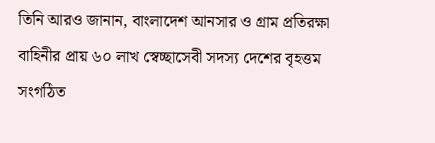তিনি আরও জানান, বাংলাদেশ আনসার ও গ্রাম প্রতিরক্ষা বাহিনীর প্রায় ৬০ লাখ স্বেচ্ছাসেবী সদস্য দেশের বৃহত্তম সংগঠিত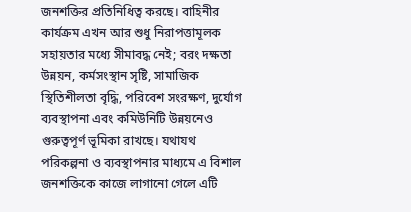জনশক্তির প্রতিনিধিত্ব করছে। বাহিনীর কার্যক্রম এখন আর শুধু নিরাপত্তামূলক সহায়তার মধ্যে সীমাবদ্ধ নেই; বরং দক্ষতা উন্নয়ন, কর্মসংস্থান সৃষ্টি, সামাজিক স্থিতিশীলতা বৃদ্ধি, পরিবেশ সংরক্ষণ, দুর্যোগ ব্যবস্থাপনা এবং কমিউনিটি উন্নয়নেও গুরুত্বপূর্ণ ভূমিকা রাখছে। যথাযথ পরিকল্পনা ও ব্যবস্থাপনার মাধ্যমে এ বিশাল জনশক্তিকে কাজে লাগানো গেলে এটি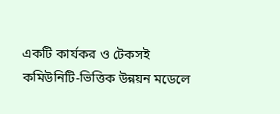একটি কার্যকর ও টেকসই কমিউনিটি-ভিত্তিক উন্নয়ন মডেলে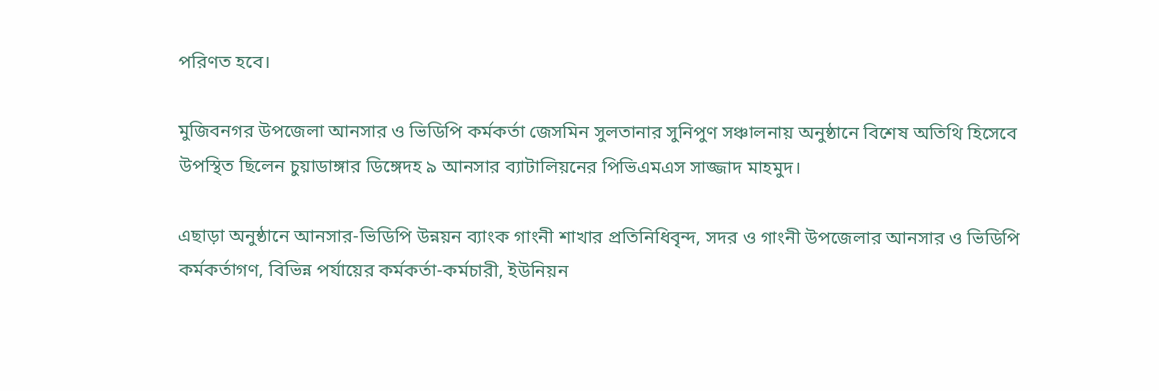পরিণত হবে।

মুজিবনগর উপজেলা আনসার ও ভিডিপি কর্মকর্তা জেসমিন সুলতানার সুনিপুণ সঞ্চালনায় অনুষ্ঠানে বিশেষ অতিথি হিসেবে উপস্থিত ছিলেন চুয়াডাঙ্গার ডিঙ্গেদহ ৯ আনসার ব্যাটালিয়নের পিভিএমএস সাজ্জাদ মাহমুদ।

এছাড়া অনুষ্ঠানে আনসার-ভিডিপি উন্নয়ন ব্যাংক গাংনী শাখার প্রতিনিধিবৃন্দ, সদর ও গাংনী উপজেলার আনসার ও ভিডিপি কর্মকর্তাগণ, বিভিন্ন পর্যায়ের কর্মকর্তা-কর্মচারী, ইউনিয়ন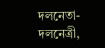দলনেতা-দলনেত্রী,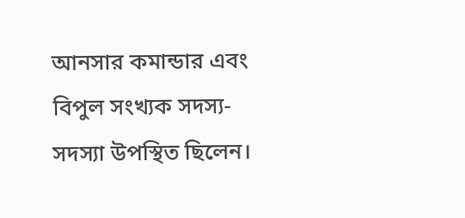আনসার কমান্ডার এবং বিপুল সংখ্যক সদস্য-সদস্যা উপস্থিত ছিলেন।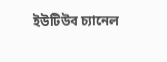ইউটিউব চ্যানেল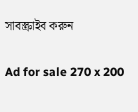সাবস্ক্রাইব করুন

Ad for sale 270 x 200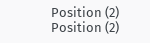Position (2)
Position (2)